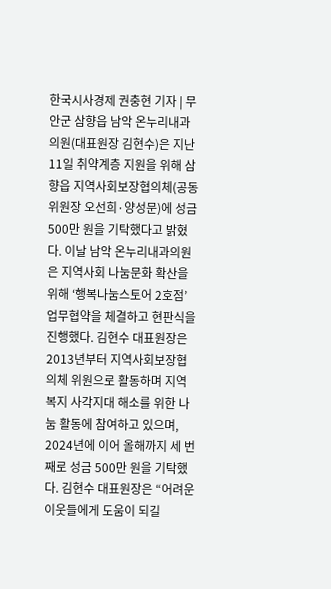한국시사경제 권충현 기자 | 무안군 삼향읍 남악 온누리내과의원(대표원장 김현수)은 지난 11일 취약계층 지원을 위해 삼향읍 지역사회보장협의체(공동위원장 오선희·양성문)에 성금 500만 원을 기탁했다고 밝혔다. 이날 남악 온누리내과의원은 지역사회 나눔문화 확산을 위해 ‘행복나눔스토어 2호점’ 업무협약을 체결하고 현판식을 진행했다. 김현수 대표원장은 2013년부터 지역사회보장협의체 위원으로 활동하며 지역 복지 사각지대 해소를 위한 나눔 활동에 참여하고 있으며, 2024년에 이어 올해까지 세 번째로 성금 500만 원을 기탁했다. 김현수 대표원장은 “어려운 이웃들에게 도움이 되길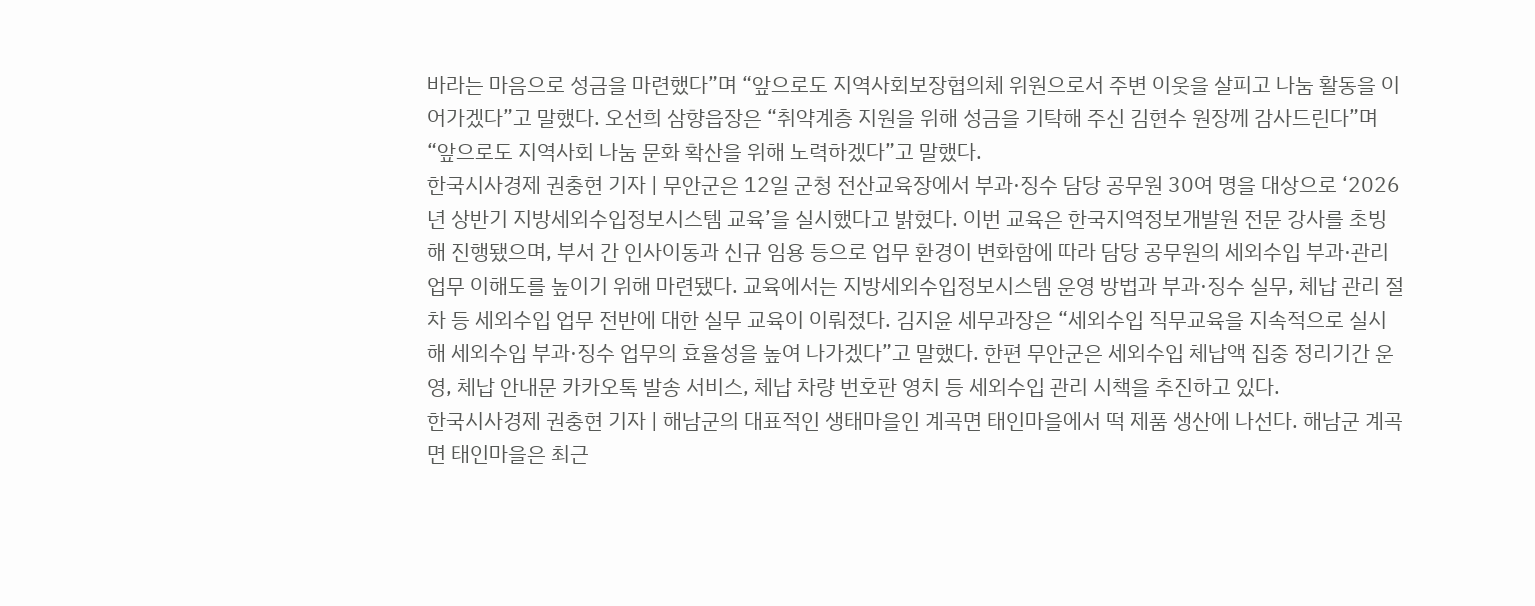바라는 마음으로 성금을 마련했다”며 “앞으로도 지역사회보장협의체 위원으로서 주변 이웃을 살피고 나눔 활동을 이어가겠다”고 말했다. 오선희 삼향읍장은 “취약계층 지원을 위해 성금을 기탁해 주신 김현수 원장께 감사드린다”며 “앞으로도 지역사회 나눔 문화 확산을 위해 노력하겠다”고 말했다.
한국시사경제 권충현 기자 | 무안군은 12일 군청 전산교육장에서 부과·징수 담당 공무원 30여 명을 대상으로 ‘2026년 상반기 지방세외수입정보시스템 교육’을 실시했다고 밝혔다. 이번 교육은 한국지역정보개발원 전문 강사를 초빙해 진행됐으며, 부서 간 인사이동과 신규 임용 등으로 업무 환경이 변화함에 따라 담당 공무원의 세외수입 부과·관리 업무 이해도를 높이기 위해 마련됐다. 교육에서는 지방세외수입정보시스템 운영 방법과 부과·징수 실무, 체납 관리 절차 등 세외수입 업무 전반에 대한 실무 교육이 이뤄졌다. 김지윤 세무과장은 “세외수입 직무교육을 지속적으로 실시해 세외수입 부과·징수 업무의 효율성을 높여 나가겠다”고 말했다. 한편 무안군은 세외수입 체납액 집중 정리기간 운영, 체납 안내문 카카오톡 발송 서비스, 체납 차량 번호판 영치 등 세외수입 관리 시책을 추진하고 있다.
한국시사경제 권충현 기자 | 해남군의 대표적인 생태마을인 계곡면 태인마을에서 떡 제품 생산에 나선다. 해남군 계곡면 태인마을은 최근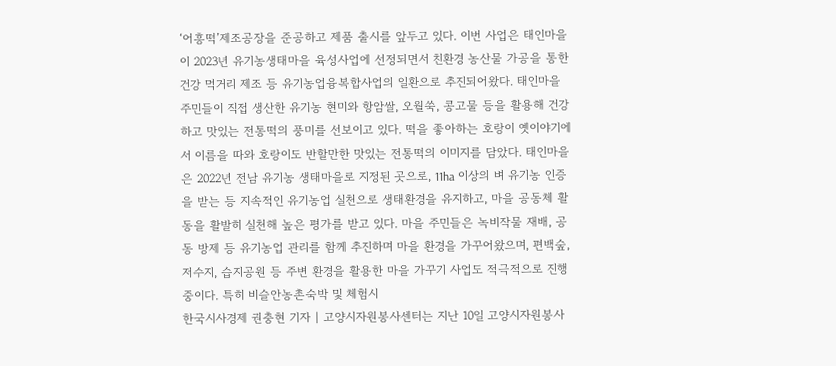‘어흥떡’제조공장을 준공하고 제품 출시를 앞두고 있다. 이번 사업은 태인마을이 2023년 유기농생태마을 육성사업에 선정되면서 친환경 농산물 가공을 통한 건강 먹거리 제조 등 유기농업융복합사업의 일환으로 추진되어왔다. 태인마을 주민들이 직접 생산한 유기농 현미와 항암쌀, 오월쑥, 콩고물 등을 활용해 건강하고 맛있는 전통떡의 풍미를 선보이고 있다. 떡을 좋아하는 호랑이 옛이야기에서 이름을 따와 호랑이도 반할만한 맛있는 전통떡의 이미지를 담았다. 태인마을은 2022년 전남 유기농 생태마을로 지정된 곳으로, 11ha 이상의 벼 유기농 인증을 받는 등 지속적인 유기농업 실천으로 생태환경을 유지하고, 마을 공동체 활동을 활발히 실천해 높은 평가를 받고 있다. 마을 주민들은 녹비작물 재배, 공동 방제 등 유기농업 관리를 함께 추진하며 마을 환경을 가꾸어왔으며, 편백숲, 저수지, 습지공원 등 주변 환경을 활용한 마을 가꾸기 사업도 적극적으로 진행 중이다. 특히 비슬안농촌숙박 및 체험시
한국시사경제 권충현 기자 | 고양시자원봉사센터는 지난 10일 고양시자원봉사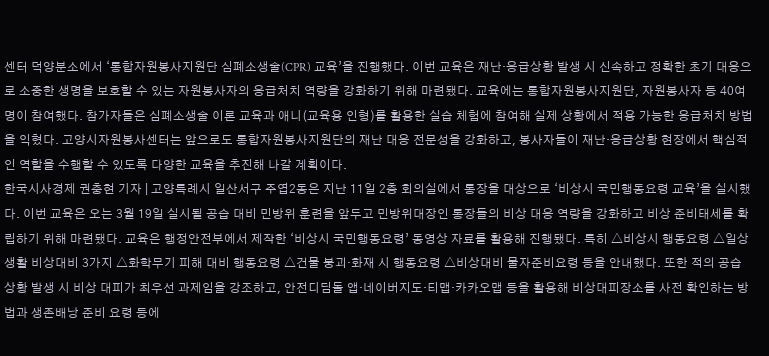센터 덕양분소에서 ‘통합자원봉사지원단 심폐소생술(CPR) 교육’을 진행했다. 이번 교육은 재난·응급상황 발생 시 신속하고 정확한 초기 대응으로 소중한 생명을 보호할 수 있는 자원봉사자의 응급처치 역량을 강화하기 위해 마련됐다. 교육에는 통합자원봉사지원단, 자원봉사자 등 40여 명이 참여했다. 참가자들은 심폐소생술 이론 교육과 애니(교육용 인형)를 활용한 실습 체험에 참여해 실제 상황에서 적용 가능한 응급처치 방법을 익혔다. 고양시자원봉사센터는 앞으로도 통합자원봉사지원단의 재난 대응 전문성을 강화하고, 봉사자들이 재난·응급상황 현장에서 핵심적인 역할을 수행할 수 있도록 다양한 교육을 추진해 나갈 계획이다.
한국시사경제 권충현 기자 | 고양특례시 일산서구 주엽2동은 지난 11일 2층 회의실에서 통장을 대상으로 ‘비상시 국민행동요령 교육’을 실시했다. 이번 교육은 오는 3월 19일 실시될 공습 대비 민방위 훈련을 앞두고 민방위대장인 통장들의 비상 대응 역량을 강화하고 비상 준비태세를 확립하기 위해 마련됐다. 교육은 행정안전부에서 제작한 ‘비상시 국민행동요령’ 동영상 자료를 활용해 진행됐다. 특히 △비상시 행동요령 △일상생활 비상대비 3가지 △화학무기 피해 대비 행동요령 △건물 붕괴·화재 시 행동요령 △비상대비 물자준비요령 등을 안내했다. 또한 적의 공습 상황 발생 시 비상 대피가 최우선 과제임을 강조하고, 안전디딤돌 앱·네이버지도·티맵·카카오맵 등을 활용해 비상대피장소를 사전 확인하는 방법과 생존배낭 준비 요령 등에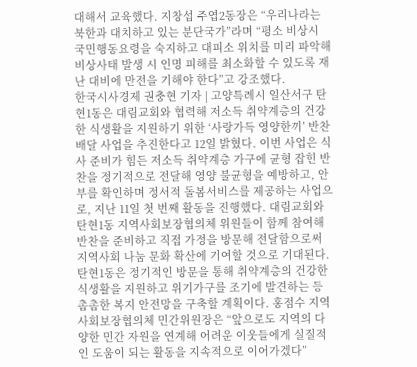대해서 교육했다. 지창섭 주엽2동장은 “우리나라는 북한과 대치하고 있는 분단국가”라며 “평소 비상시 국민행동요령을 숙지하고 대피소 위치를 미리 파악해 비상사태 발생 시 인명 피해를 최소화할 수 있도록 재난 대비에 만전을 기해야 한다”고 강조했다.
한국시사경제 권충현 기자 | 고양특례시 일산서구 탄현1동은 대림교회와 협력해 저소득 취약계층의 건강한 식생활을 지원하기 위한 ‘사랑가득 영양한끼’ 반찬 배달 사업을 추진한다고 12일 밝혔다. 이번 사업은 식사 준비가 힘든 저소득 취약계층 가구에 균형 잡힌 반찬을 정기적으로 전달해 영양 불균형을 예방하고, 안부를 확인하며 정서적 돌봄서비스를 제공하는 사업으로, 지난 11일 첫 번째 활동을 진행했다. 대림교회와 탄현1동 지역사회보장협의체 위원들이 함께 참여해 반찬을 준비하고 직접 가정을 방문해 전달함으로써 지역사회 나눔 문화 확산에 기여할 것으로 기대된다. 탄현1동은 정기적인 방문을 통해 취약계층의 건강한 식생활을 지원하고 위기가구를 조기에 발견하는 등 촘촘한 복지 안전망을 구축할 계획이다. 홍점수 지역사회보장협의체 민간위원장은 “앞으로도 지역의 다양한 민간 자원을 연계해 어려운 이웃들에게 실질적인 도움이 되는 활동을 지속적으로 이어가겠다”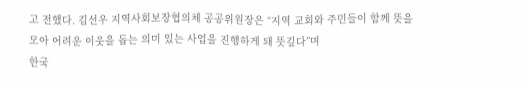고 전했다. 김선우 지역사회보장협의체 공공위원장은 “지역 교회와 주민들이 함께 뜻을 모아 어려운 이웃을 돕는 의미 있는 사업을 진행하게 돼 뜻깊다”며
한국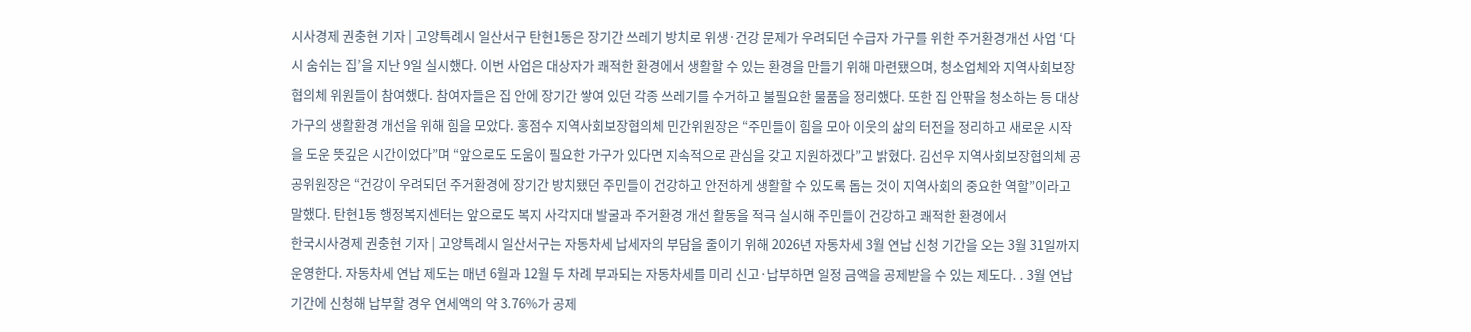시사경제 권충현 기자 | 고양특례시 일산서구 탄현1동은 장기간 쓰레기 방치로 위생·건강 문제가 우려되던 수급자 가구를 위한 주거환경개선 사업 ‘다시 숨쉬는 집’을 지난 9일 실시했다. 이번 사업은 대상자가 쾌적한 환경에서 생활할 수 있는 환경을 만들기 위해 마련됐으며, 청소업체와 지역사회보장협의체 위원들이 참여했다. 참여자들은 집 안에 장기간 쌓여 있던 각종 쓰레기를 수거하고 불필요한 물품을 정리했다. 또한 집 안팎을 청소하는 등 대상 가구의 생활환경 개선을 위해 힘을 모았다. 홍점수 지역사회보장협의체 민간위원장은 “주민들이 힘을 모아 이웃의 삶의 터전을 정리하고 새로운 시작을 도운 뜻깊은 시간이었다”며 “앞으로도 도움이 필요한 가구가 있다면 지속적으로 관심을 갖고 지원하겠다”고 밝혔다. 김선우 지역사회보장협의체 공공위원장은 “건강이 우려되던 주거환경에 장기간 방치됐던 주민들이 건강하고 안전하게 생활할 수 있도록 돕는 것이 지역사회의 중요한 역할”이라고 말했다. 탄현1동 행정복지센터는 앞으로도 복지 사각지대 발굴과 주거환경 개선 활동을 적극 실시해 주민들이 건강하고 쾌적한 환경에서
한국시사경제 권충현 기자 | 고양특례시 일산서구는 자동차세 납세자의 부담을 줄이기 위해 2026년 자동차세 3월 연납 신청 기간을 오는 3월 31일까지 운영한다. 자동차세 연납 제도는 매년 6월과 12월 두 차례 부과되는 자동차세를 미리 신고·납부하면 일정 금액을 공제받을 수 있는 제도다. . 3월 연납 기간에 신청해 납부할 경우 연세액의 약 3.76%가 공제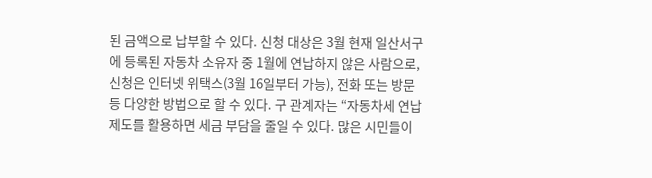된 금액으로 납부할 수 있다. 신청 대상은 3월 현재 일산서구에 등록된 자동차 소유자 중 1월에 연납하지 않은 사람으로, 신청은 인터넷 위택스(3월 16일부터 가능), 전화 또는 방문 등 다양한 방법으로 할 수 있다. 구 관계자는 “자동차세 연납 제도를 활용하면 세금 부담을 줄일 수 있다. 많은 시민들이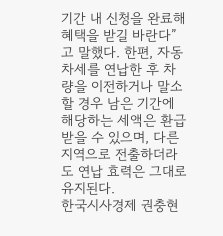기간 내 신청을 완료해 혜택을 받길 바란다”고 말했다. 한편, 자동차세를 연납한 후 차량을 이전하거나 말소할 경우 남은 기간에 해당하는 세액은 환급받을 수 있으며, 다른 지역으로 전출하더라도 연납 효력은 그대로 유지된다.
한국시사경제 권충현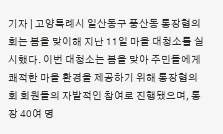기자 | 고양특례시 일산동구 풍산동 통장협의회는 봄을 맞이해 지난 11일 마을 대청소를 실시했다. 이번 대청소는 봄을 맞아 주민들에게 쾌적한 마을 환경을 제공하기 위해 통장협의회 회원들의 자발적인 참여로 진행됐으며, 통장 40여 명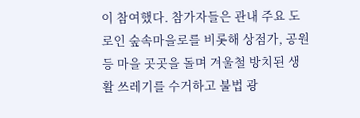이 참여했다. 참가자들은 관내 주요 도로인 숲속마을로를 비롯해 상점가, 공원 등 마을 곳곳을 돌며 겨울철 방치된 생활 쓰레기를 수거하고 불법 광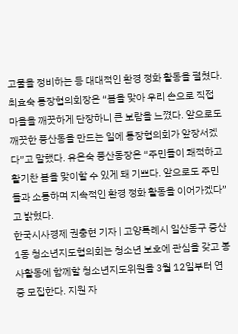고물을 정비하는 등 대대적인 환경 정화 활동을 펼쳤다. 최효숙 통장협의회장은 “봄을 맞아 우리 손으로 직접 마을을 깨끗하게 단장하니 큰 보람을 느꼈다. 앞으로도 깨끗한 풍산동을 만드는 일에 통장협의회가 앞장서겠다”고 말했다. 유은숙 풍산동장은 “주민들이 쾌적하고 활기찬 봄을 맞이할 수 있게 돼 기쁘다. 앞으로도 주민들과 소통하며 지속적인 환경 정화 활동을 이어가겠다”고 밝혔다.
한국시사경제 권충현 기자 | 고양특례시 일산동구 중산1동 청소년지도협의회는 청소년 보호에 관심을 갖고 봉사활동에 함께할 청소년지도위원을 3월 12일부터 연중 모집한다. 지원 자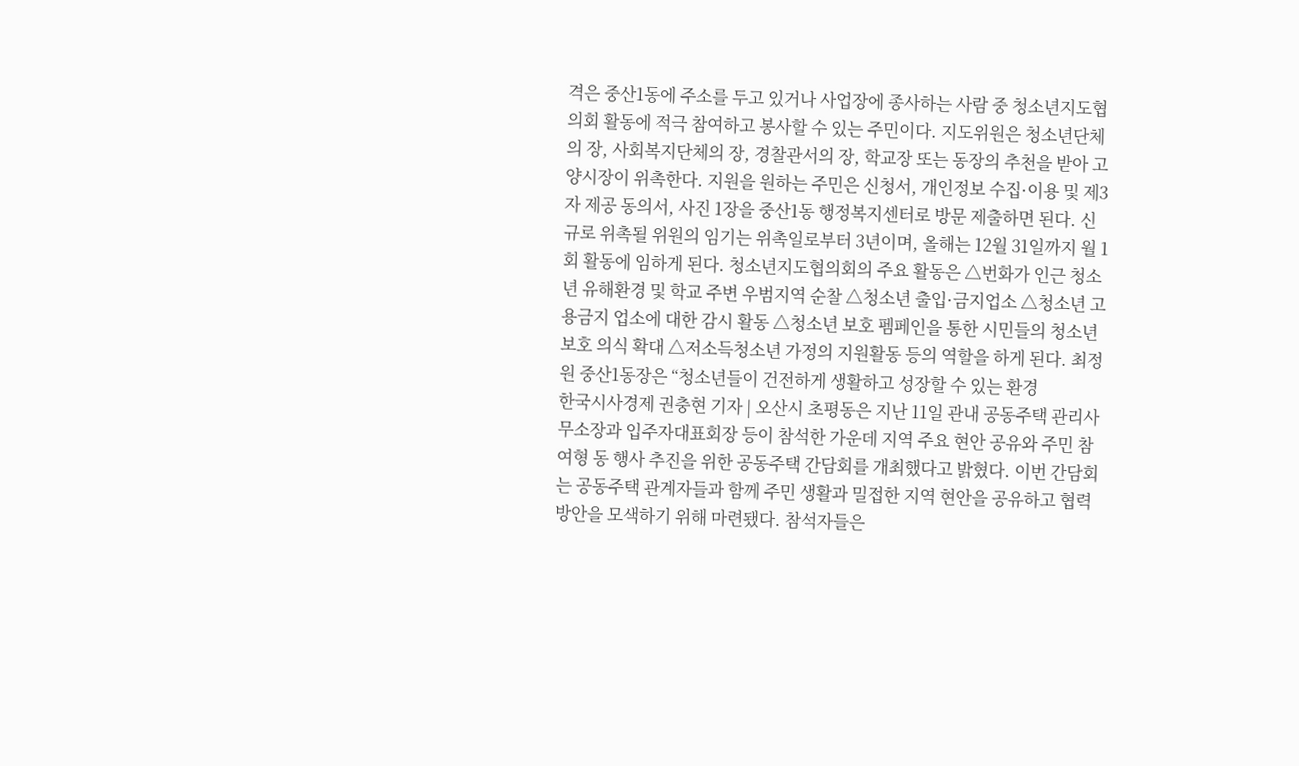격은 중산1동에 주소를 두고 있거나 사업장에 종사하는 사람 중 청소년지도협의회 활동에 적극 참여하고 봉사할 수 있는 주민이다. 지도위원은 청소년단체의 장, 사회복지단체의 장, 경찰관서의 장, 학교장 또는 동장의 추천을 받아 고양시장이 위촉한다. 지원을 원하는 주민은 신청서, 개인정보 수집·이용 및 제3자 제공 동의서, 사진 1장을 중산1동 행정복지센터로 방문 제출하면 된다. 신규로 위촉될 위원의 임기는 위촉일로부터 3년이며, 올해는 12월 31일까지 월 1회 활동에 임하게 된다. 청소년지도협의회의 주요 활동은 △번화가 인근 청소년 유해환경 및 학교 주변 우범지역 순찰 △청소년 출입·금지업소 △청소년 고용금지 업소에 대한 감시 활동 △청소년 보호 펨페인을 통한 시민들의 청소년 보호 의식 확대 △저소득청소년 가정의 지원활동 등의 역할을 하게 된다. 최정원 중산1동장은 “청소년들이 건전하게 생활하고 성장할 수 있는 환경
한국시사경제 권충현 기자 | 오산시 초평동은 지난 11일 관내 공동주택 관리사무소장과 입주자대표회장 등이 참석한 가운데 지역 주요 현안 공유와 주민 참여형 동 행사 추진을 위한 공동주택 간담회를 개최했다고 밝혔다. 이번 간담회는 공동주택 관계자들과 함께 주민 생활과 밀접한 지역 현안을 공유하고 협력 방안을 모색하기 위해 마련됐다. 참석자들은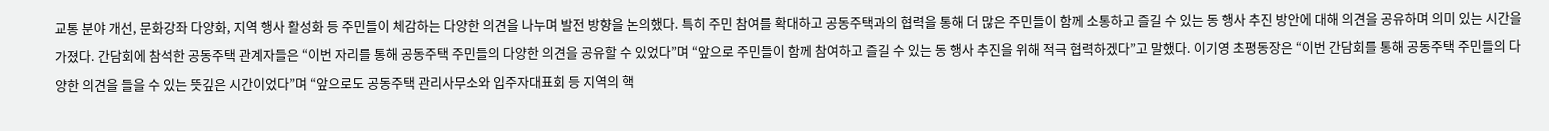교통 분야 개선, 문화강좌 다양화, 지역 행사 활성화 등 주민들이 체감하는 다양한 의견을 나누며 발전 방향을 논의했다. 특히 주민 참여를 확대하고 공동주택과의 협력을 통해 더 많은 주민들이 함께 소통하고 즐길 수 있는 동 행사 추진 방안에 대해 의견을 공유하며 의미 있는 시간을 가졌다. 간담회에 참석한 공동주택 관계자들은 “이번 자리를 통해 공동주택 주민들의 다양한 의견을 공유할 수 있었다”며 “앞으로 주민들이 함께 참여하고 즐길 수 있는 동 행사 추진을 위해 적극 협력하겠다”고 말했다. 이기영 초평동장은 “이번 간담회를 통해 공동주택 주민들의 다양한 의견을 들을 수 있는 뜻깊은 시간이었다”며 “앞으로도 공동주택 관리사무소와 입주자대표회 등 지역의 핵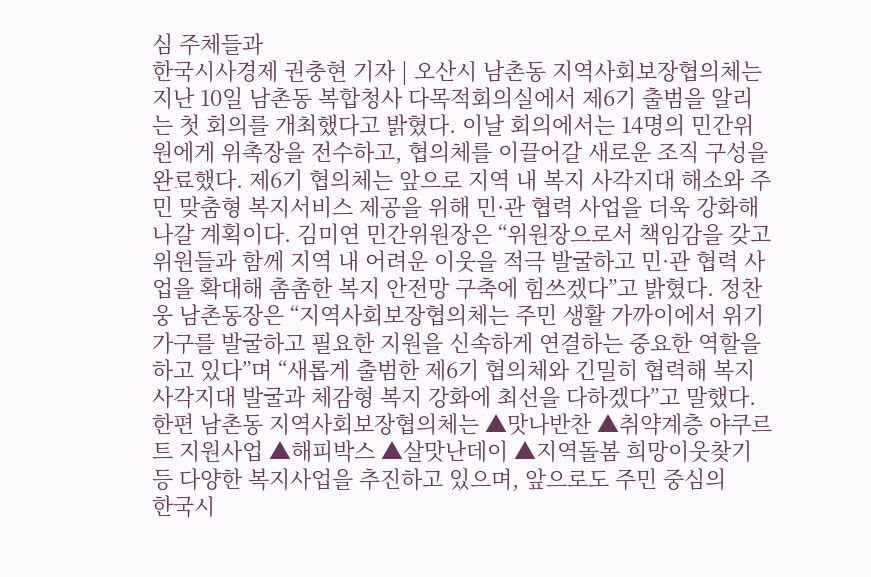심 주체들과
한국시사경제 권충현 기자 | 오산시 남촌동 지역사회보장협의체는 지난 10일 남촌동 복합청사 다목적회의실에서 제6기 출범을 알리는 첫 회의를 개최했다고 밝혔다. 이날 회의에서는 14명의 민간위원에게 위촉장을 전수하고, 협의체를 이끌어갈 새로운 조직 구성을 완료했다. 제6기 협의체는 앞으로 지역 내 복지 사각지대 해소와 주민 맞춤형 복지서비스 제공을 위해 민·관 협력 사업을 더욱 강화해 나갈 계획이다. 김미연 민간위원장은 “위원장으로서 책임감을 갖고 위원들과 함께 지역 내 어려운 이웃을 적극 발굴하고 민·관 협력 사업을 확대해 촘촘한 복지 안전망 구축에 힘쓰겠다”고 밝혔다. 정찬웅 남촌동장은 “지역사회보장협의체는 주민 생활 가까이에서 위기가구를 발굴하고 필요한 지원을 신속하게 연결하는 중요한 역할을 하고 있다”며 “새롭게 출범한 제6기 협의체와 긴밀히 협력해 복지 사각지대 발굴과 체감형 복지 강화에 최선을 다하겠다”고 말했다. 한편 남촌동 지역사회보장협의체는 ▲맛나반찬 ▲취약계층 야쿠르트 지원사업 ▲해피박스 ▲살맛난데이 ▲지역돌봄 희망이웃찾기 등 다양한 복지사업을 추진하고 있으며, 앞으로도 주민 중심의
한국시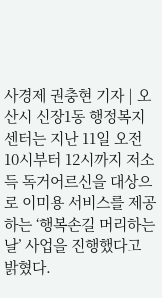사경제 권충현 기자 | 오산시 신장1동 행정복지센터는 지난 11일 오전 10시부터 12시까지 저소득 독거어르신을 대상으로 이미용 서비스를 제공하는 ‘행복손길 머리하는 날’ 사업을 진행했다고 밝혔다.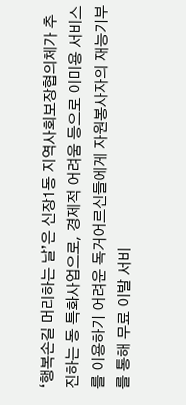‘행복손길 머리하는 날’은 신장1동 지역사회보장협의체가 추진하는 동 특화사업으로, 경제적 어려움 등으로 이미용 서비스를 이용하기 어려운 독거어르신들에게 자원봉사자의 재능기부를 통해 무료 이발 서비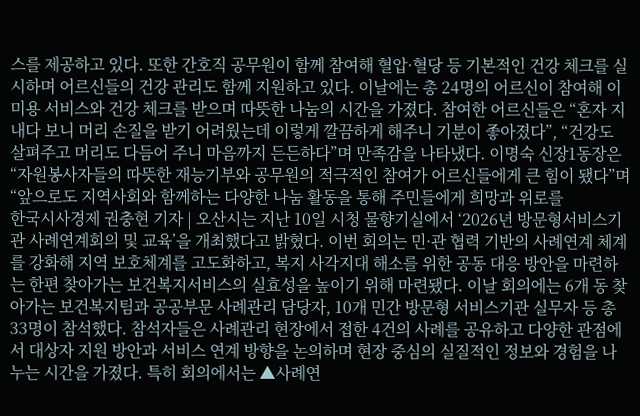스를 제공하고 있다. 또한 간호직 공무원이 함께 참여해 혈압·혈당 등 기본적인 건강 체크를 실시하며 어르신들의 건강 관리도 함께 지원하고 있다. 이날에는 총 24명의 어르신이 참여해 이미용 서비스와 건강 체크를 받으며 따뜻한 나눔의 시간을 가졌다. 참여한 어르신들은 “혼자 지내다 보니 머리 손질을 받기 어려웠는데 이렇게 깔끔하게 해주니 기분이 좋아졌다”, “건강도 살펴주고 머리도 다듬어 주니 마음까지 든든하다”며 만족감을 나타냈다. 이명숙 신장1동장은 “자원봉사자들의 따뜻한 재능기부와 공무원의 적극적인 참여가 어르신들에게 큰 힘이 됐다”며 “앞으로도 지역사회와 함께하는 다양한 나눔 활동을 통해 주민들에게 희망과 위로를
한국시사경제 권충현 기자 | 오산시는 지난 10일 시청 물향기실에서 ‘2026년 방문형서비스기관 사례연계회의 및 교육’을 개최했다고 밝혔다. 이번 회의는 민·관 협력 기반의 사례연계 체계를 강화해 지역 보호체계를 고도화하고, 복지 사각지대 해소를 위한 공동 대응 방안을 마련하는 한편 찾아가는 보건복지서비스의 실효성을 높이기 위해 마련됐다. 이날 회의에는 6개 동 찾아가는 보건복지팀과 공공부문 사례관리 담당자, 10개 민간 방문형 서비스기관 실무자 등 총 33명이 참석했다. 참석자들은 사례관리 현장에서 접한 4건의 사례를 공유하고 다양한 관점에서 대상자 지원 방안과 서비스 연계 방향을 논의하며 현장 중심의 실질적인 정보와 경험을 나누는 시간을 가졌다. 특히 회의에서는 ▲사례연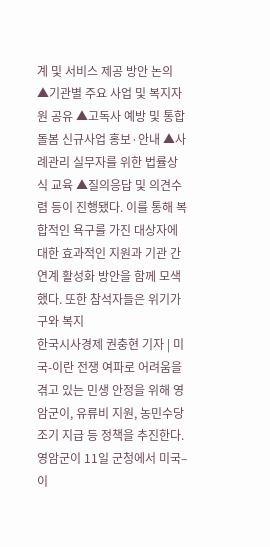계 및 서비스 제공 방안 논의 ▲기관별 주요 사업 및 복지자원 공유 ▲고독사 예방 및 통합돌봄 신규사업 홍보·안내 ▲사례관리 실무자를 위한 법률상식 교육 ▲질의응답 및 의견수렴 등이 진행됐다. 이를 통해 복합적인 욕구를 가진 대상자에 대한 효과적인 지원과 기관 간 연계 활성화 방안을 함께 모색했다. 또한 참석자들은 위기가구와 복지
한국시사경제 권충현 기자 | 미국-이란 전쟁 여파로 어려움을 겪고 있는 민생 안정을 위해 영암군이, 유류비 지원, 농민수당 조기 지급 등 정책을 추진한다. 영암군이 11일 군청에서 미국–이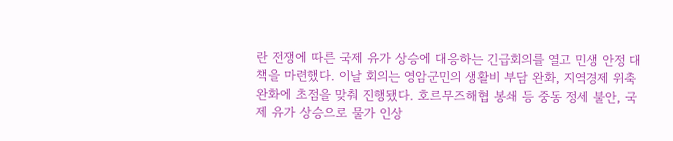란 전쟁에 따른 국제 유가 상승에 대응하는 긴급회의를 열고 민생 안정 대책을 마련했다. 이날 회의는 영암군민의 생활비 부담 완화, 지역경제 위축 완화에 초점을 맞춰 진행됐다. 호르무즈해협 봉쇄 등 중동 정세 불안, 국제 유가 상승으로 물가 인상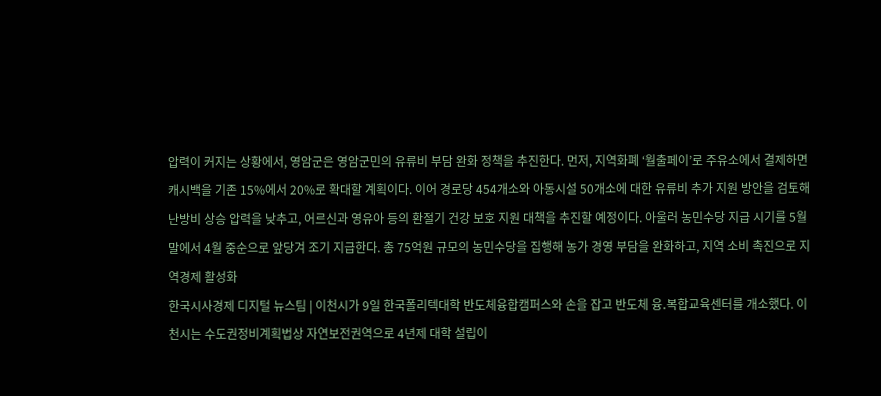압력이 커지는 상황에서, 영암군은 영암군민의 유류비 부담 완화 정책을 추진한다. 먼저, 지역화폐 ‘월출페이’로 주유소에서 결제하면 캐시백을 기존 15%에서 20%로 확대할 계획이다. 이어 경로당 454개소와 아동시설 50개소에 대한 유류비 추가 지원 방안을 검토해 난방비 상승 압력을 낮추고, 어르신과 영유아 등의 환절기 건강 보호 지원 대책을 추진할 예정이다. 아울러 농민수당 지급 시기를 5월 말에서 4월 중순으로 앞당겨 조기 지급한다. 총 75억원 규모의 농민수당을 집행해 농가 경영 부담을 완화하고, 지역 소비 촉진으로 지역경제 활성화
한국시사경제 디지털 뉴스팀 | 이천시가 9일 한국폴리텍대학 반도체융합캠퍼스와 손을 잡고 반도체 융․복합교육센터를 개소했다. 이천시는 수도권정비계획법상 자연보전권역으로 4년제 대학 설립이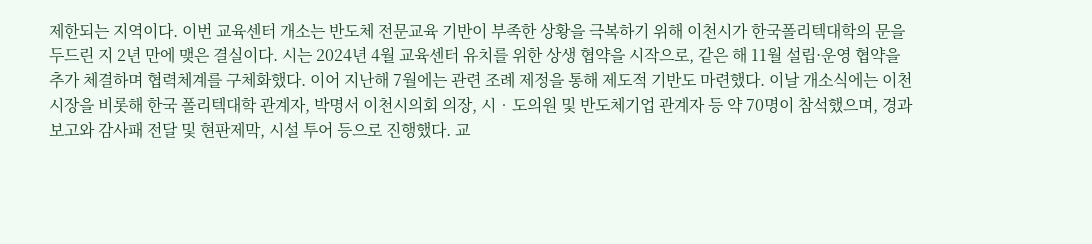제한되는 지역이다. 이번 교육센터 개소는 반도체 전문교육 기반이 부족한 상황을 극복하기 위해 이천시가 한국폴리텍대학의 문을 두드린 지 2년 만에 맺은 결실이다. 시는 2024년 4월 교육센터 유치를 위한 상생 협약을 시작으로, 같은 해 11월 설립·운영 협약을 추가 체결하며 협력체계를 구체화했다. 이어 지난해 7월에는 관련 조례 제정을 통해 제도적 기반도 마련했다. 이날 개소식에는 이천시장을 비롯해 한국 폴리텍대학 관계자, 박명서 이천시의회 의장, 시‧도의원 및 반도체기업 관계자 등 약 70명이 참석했으며, 경과보고와 감사패 전달 및 현판제막, 시설 투어 등으로 진행했다. 교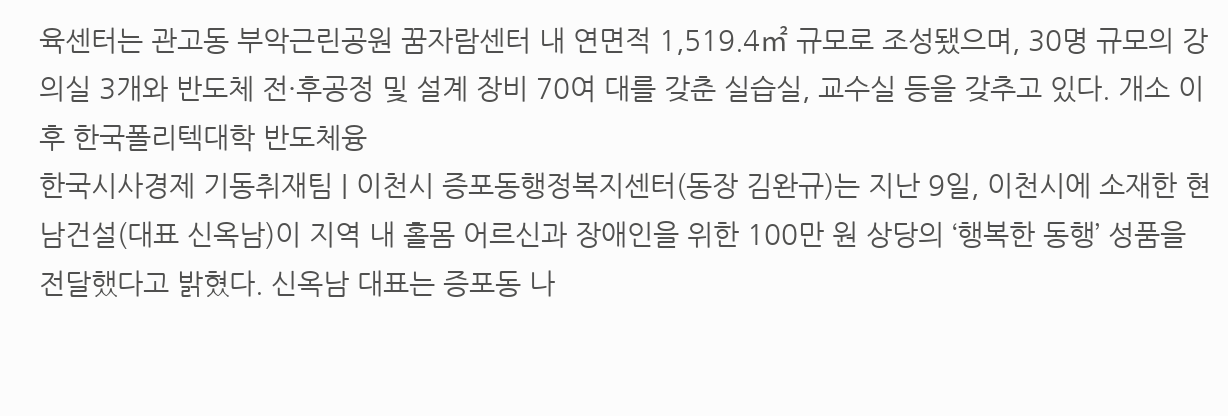육센터는 관고동 부악근린공원 꿈자람센터 내 연면적 1,519.4㎡ 규모로 조성됐으며, 30명 규모의 강의실 3개와 반도체 전·후공정 및 설계 장비 70여 대를 갖춘 실습실, 교수실 등을 갖추고 있다. 개소 이후 한국폴리텍대학 반도체융
한국시사경제 기동취재팀 | 이천시 증포동행정복지센터(동장 김완규)는 지난 9일, 이천시에 소재한 현남건설(대표 신옥남)이 지역 내 홀몸 어르신과 장애인을 위한 100만 원 상당의 ‘행복한 동행’ 성품을 전달했다고 밝혔다. 신옥남 대표는 증포동 나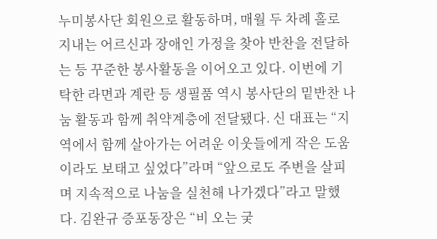누미봉사단 회원으로 활동하며, 매월 두 차례 홀로 지내는 어르신과 장애인 가정을 찾아 반찬을 전달하는 등 꾸준한 봉사활동을 이어오고 있다. 이번에 기탁한 라면과 계란 등 생필품 역시 봉사단의 밑반찬 나눔 활동과 함께 취약계층에 전달됐다. 신 대표는 “지역에서 함께 살아가는 어려운 이웃들에게 작은 도움이라도 보태고 싶었다”라며 “앞으로도 주변을 살피며 지속적으로 나눔을 실천해 나가겠다”라고 말했다. 김완규 증포동장은 “비 오는 궂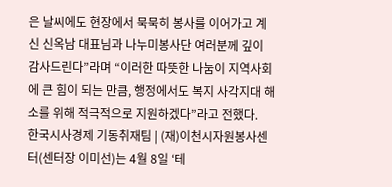은 날씨에도 현장에서 묵묵히 봉사를 이어가고 계신 신옥남 대표님과 나누미봉사단 여러분께 깊이 감사드린다”라며 “이러한 따뜻한 나눔이 지역사회에 큰 힘이 되는 만큼, 행정에서도 복지 사각지대 해소를 위해 적극적으로 지원하겠다”라고 전했다.
한국시사경제 기동취재팀 | (재)이천시자원봉사센터(센터장 이미선)는 4월 8일 ‘테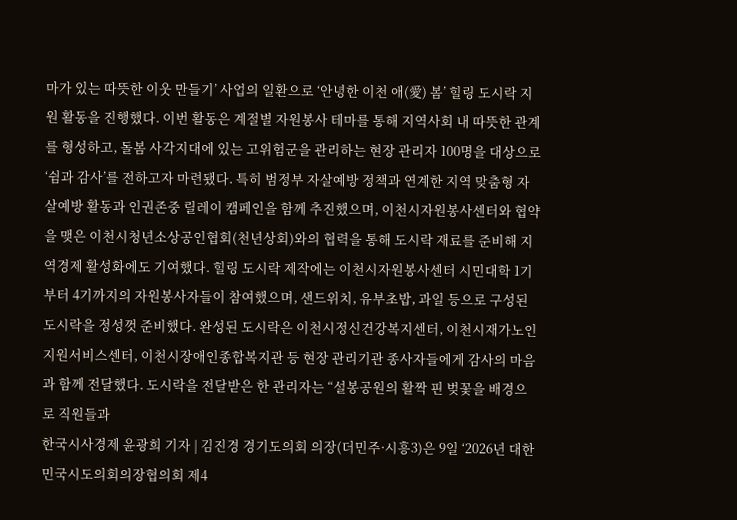마가 있는 따뜻한 이웃 만들기’ 사업의 일환으로 ‘안녕한 이천 애(愛) 봄’ 힐링 도시락 지원 활동을 진행했다. 이번 활동은 계절별 자원봉사 테마를 통해 지역사회 내 따뜻한 관계를 형성하고, 돌봄 사각지대에 있는 고위험군을 관리하는 현장 관리자 100명을 대상으로 ‘쉼과 감사’를 전하고자 마련됐다. 특히 범정부 자살예방 정책과 연계한 지역 맞춤형 자살예방 활동과 인권존중 릴레이 캠페인을 함께 추진했으며, 이천시자원봉사센터와 협약을 맺은 이천시청년소상공인협회(천년상회)와의 협력을 통해 도시락 재료를 준비해 지역경제 활성화에도 기여했다. 힐링 도시락 제작에는 이천시자원봉사센터 시민대학 1기부터 4기까지의 자원봉사자들이 참여했으며, 샌드위치, 유부초밥, 과일 등으로 구성된 도시락을 정성껏 준비했다. 완성된 도시락은 이천시정신건강복지센터, 이천시재가노인지원서비스센터, 이천시장애인종합복지관 등 현장 관리기관 종사자들에게 감사의 마음과 함께 전달했다. 도시락을 전달받은 한 관리자는 “설봉공원의 활짝 핀 벚꽃을 배경으로 직원들과
한국시사경제 윤광희 기자 | 김진경 경기도의회 의장(더민주·시흥3)은 9일 ‘2026년 대한민국시도의회의장협의회 제4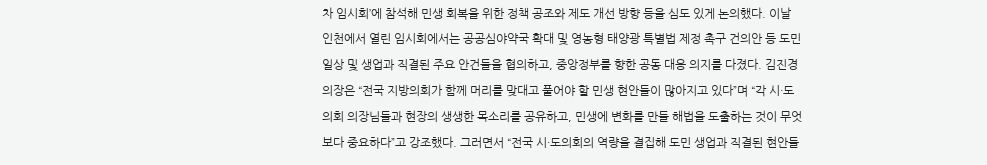차 임시회’에 참석해 민생 회복을 위한 정책 공조와 제도 개선 방향 등을 심도 있게 논의했다. 이날 인천에서 열린 임시회에서는 공공심야약국 확대 및 영농형 태양광 특별법 제정 촉구 건의안 등 도민 일상 및 생업과 직결된 주요 안건들을 협의하고, 중앙정부를 향한 공동 대응 의지를 다졌다. 김진경 의장은 “전국 지방의회가 함께 머리를 맞대고 풀어야 할 민생 현안들이 많아지고 있다”며 “각 시·도의회 의장님들과 현장의 생생한 목소리를 공유하고, 민생에 변화를 만들 해법을 도출하는 것이 무엇보다 중요하다”고 강조했다. 그러면서 “전국 시·도의회의 역량을 결집해 도민 생업과 직결된 현안들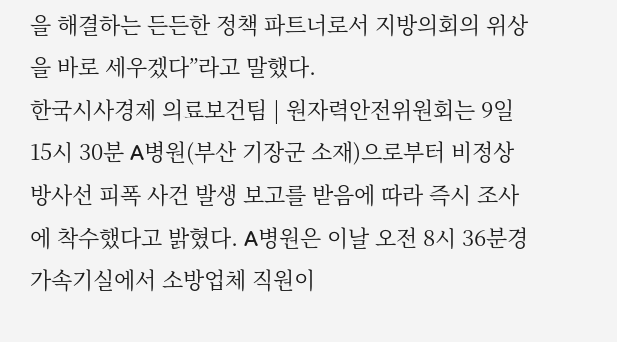을 해결하는 든든한 정책 파트너로서 지방의회의 위상을 바로 세우겠다”라고 말했다.
한국시사경제 의료보건팀 | 원자력안전위원회는 9일 15시 30분 A병원(부산 기장군 소재)으로부터 비정상 방사선 피폭 사건 발생 보고를 받음에 따라 즉시 조사에 착수했다고 밝혔다. A병원은 이날 오전 8시 36분경 가속기실에서 소방업체 직원이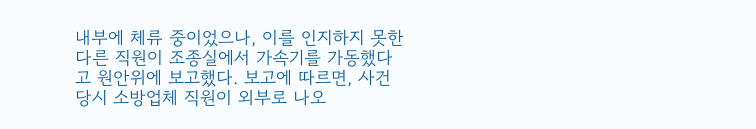내부에 체류 중이었으나, 이를 인지하지 못한 다른 직원이 조종실에서 가속기를 가동했다고 원안위에 보고했다. 보고에 따르면, 사건 당시 소방업체 직원이 외부로 나오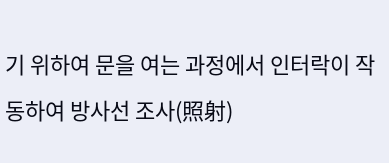기 위하여 문을 여는 과정에서 인터락이 작동하여 방사선 조사(照射)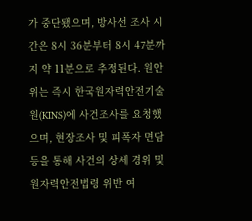가 중단됐으며, 방사선 조사 시간은 8시 36분부터 8시 47분까지 약 11분으로 추정된다. 원안위는 즉시 한국원자력안전기술원(KINS)에 사건조사를 요청했으며, 현장조사 및 피폭자 면담 등을 통해 사건의 상세 경위 및 원자력안전법령 위반 여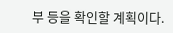부 등을 확인할 계획이다.